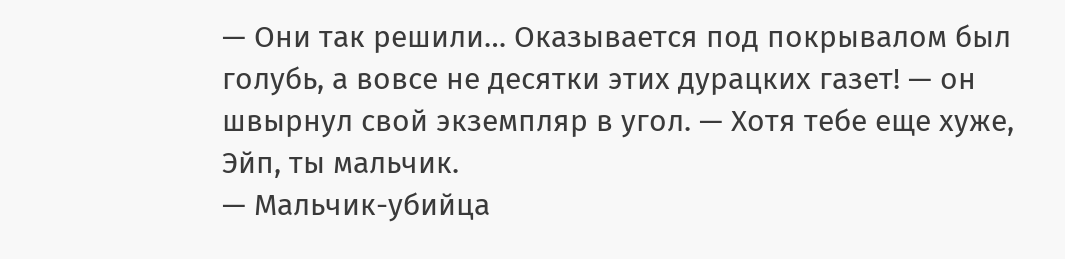— Они так решили… Оказывается под покрывалом был голубь, а вовсе не десятки этих дурацких газет! — он швырнул свой экземпляр в угол. — Хотя тебе еще хуже, Эйп, ты мальчик.
— Мальчик-убийца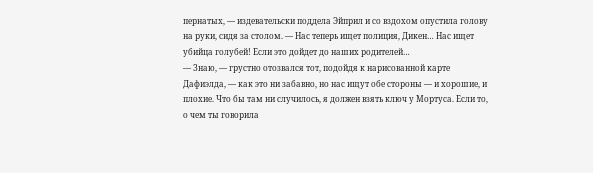пернатых, — издевательски поддела Эйприл и со вздохом опустила голову на руки, сидя за столом. — Нас теперь ищет полиция, Дикен… Нас ищет убийца голубей! Если это дойдет до наших родителей…
— Знаю, — грустно отозвался тот, подойдя к нарисованной карте Дафиэлда, — как это ни забавно, но нас ищут обе стороны — и хорошие, и плохие. Что бы там ни случилось, я должен взять ключ у Мортуса. Если то, о чем ты говорила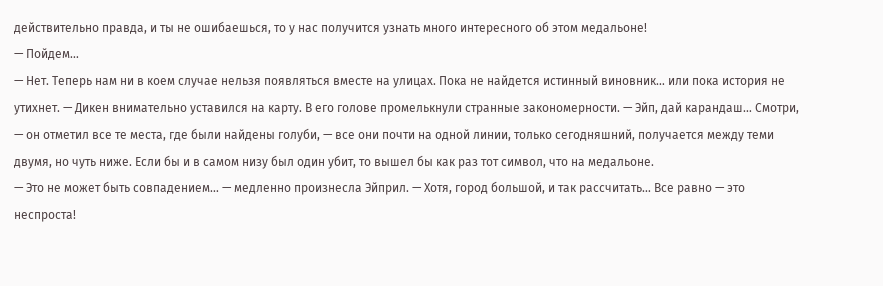действительно правда, и ты не ошибаешься, то у нас получится узнать много интересного об этом медальоне!
— Пойдем…
— Нет. Теперь нам ни в коем случае нельзя появляться вместе на улицах. Пока не найдется истинный виновник… или пока история не утихнет. — Дикен внимательно уставился на карту. В его голове промелькнули странные закономерности. — Эйп, дай карандаш… Смотри, — он отметил все те места, где были найдены голуби, — все они почти на одной линии, только сегодняшний, получается между теми двумя, но чуть ниже. Если бы и в самом низу был один убит, то вышел бы как раз тот символ, что на медальоне.
— Это не может быть совпадением… — медленно произнесла Эйприл. — Хотя, город большой, и так рассчитать… Все равно — это неспроста!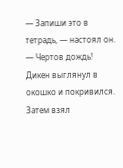— Запиши это в тетрадь, — настоял он. — Чертов дождь!
Дикен выглянул в окошко и покривился. Затем взял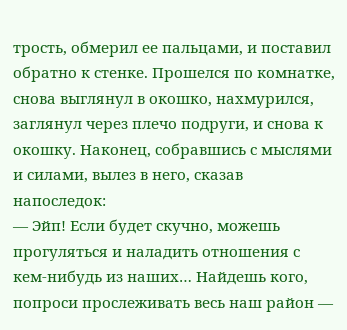трость, обмерил ее пальцами, и поставил обратно к стенке. Прошелся по комнатке, снова выглянул в окошко, нахмурился, заглянул через плечо подруги, и снова к окошку. Наконец, собравшись с мыслями и силами, вылез в него, сказав напоследок:
— Эйп! Если будет скучно, можешь прогуляться и наладить отношения с кем-нибудь из наших… Найдешь кого, попроси прослеживать весь наш район —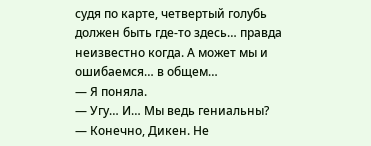судя по карте, четвертый голубь должен быть где-то здесь… правда неизвестно когда. А может мы и ошибаемся… в общем…
— Я поняла.
— Угу… И… Мы ведь гениальны?
— Конечно, Дикен. Не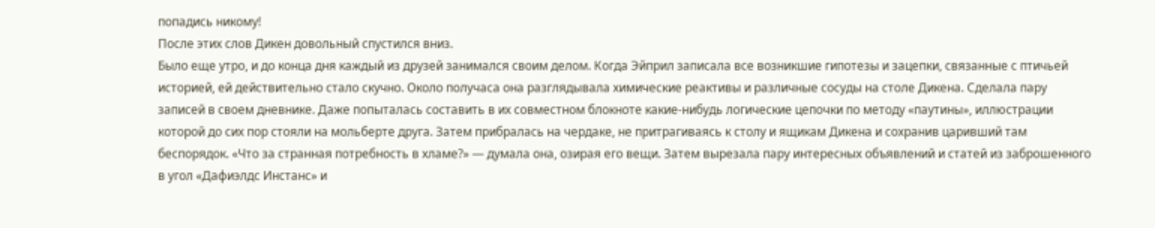попадись никому!
После этих слов Дикен довольный спустился вниз.
Было еще утро, и до конца дня каждый из друзей занимался своим делом. Когда Эйприл записала все возникшие гипотезы и зацепки, связанные с птичьей историей, ей действительно стало скучно. Около получаса она разглядывала химические реактивы и различные сосуды на столе Дикена. Сделала пару записей в своем дневнике. Даже попыталась составить в их совместном блокноте какие-нибудь логические цепочки по методу «паутины», иллюстрации которой до сих пор стояли на мольберте друга. Затем прибралась на чердаке, не притрагиваясь к столу и ящикам Дикена и сохранив царивший там беспорядок. «Что за странная потребность в хламе?» — думала она, озирая его вещи. Затем вырезала пару интересных объявлений и статей из заброшенного в угол «Дафиэлдс Инстанс» и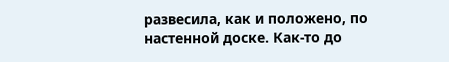развесила, как и положено, по настенной доске. Как-то до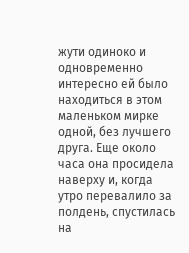жути одиноко и одновременно интересно ей было находиться в этом маленьком мирке одной, без лучшего друга. Еще около часа она просидела наверху и, когда утро перевалило за полдень, спустилась на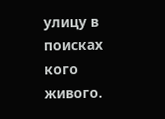улицу в поисках кого живого.